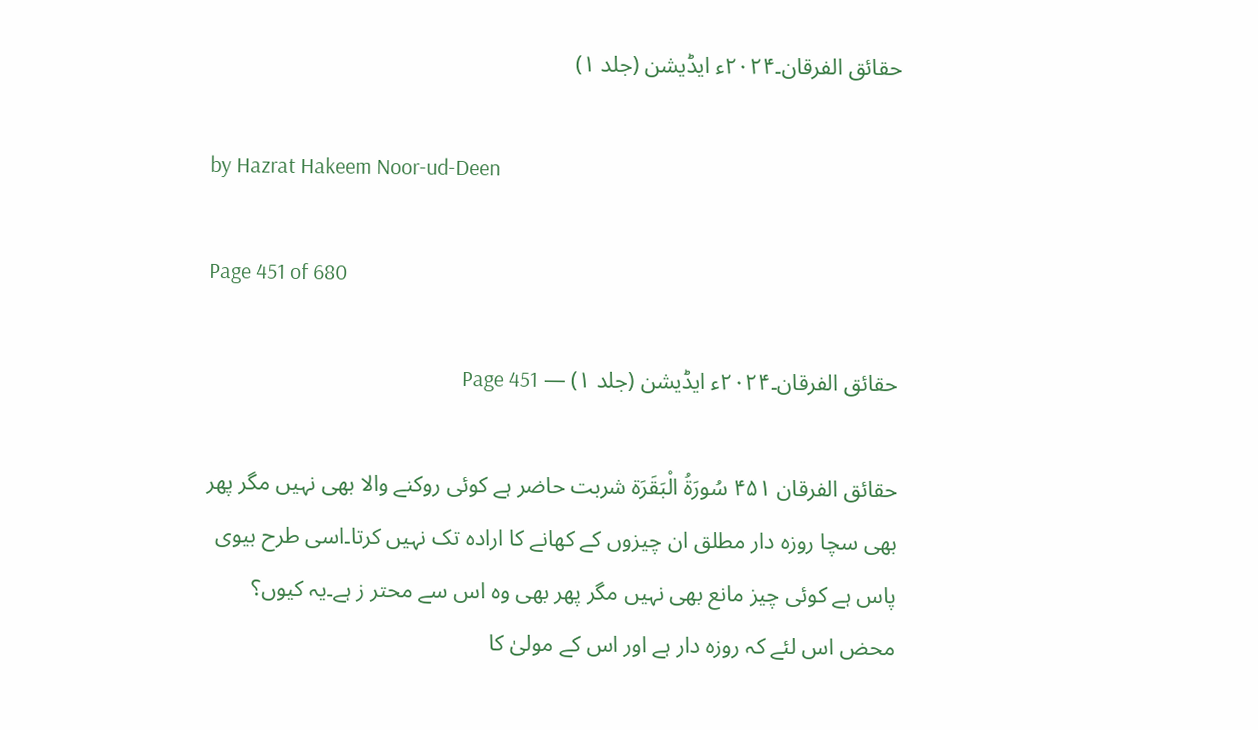حقائق الفرقان۔۲۰۲۴ء ایڈیشن (جلد ۱)

by Hazrat Hakeem Noor-ud-Deen

Page 451 of 680

حقائق الفرقان۔۲۰۲۴ء ایڈیشن (جلد ۱) — Page 451

حقائق الفرقان ۴۵۱ سُورَةُ الْبَقَرَة شربت حاضر ہے کوئی روکنے والا بھی نہیں مگر پھر بھی سچا روزہ دار مطلق ان چیزوں کے کھانے کا ارادہ تک نہیں کرتا۔اسی طرح بیوی پاس ہے کوئی چیز مانع بھی نہیں مگر پھر بھی وہ اس سے محتر ز ہے۔یہ کیوں؟ محض اس لئے کہ روزہ دار ہے اور اس کے مولیٰ کا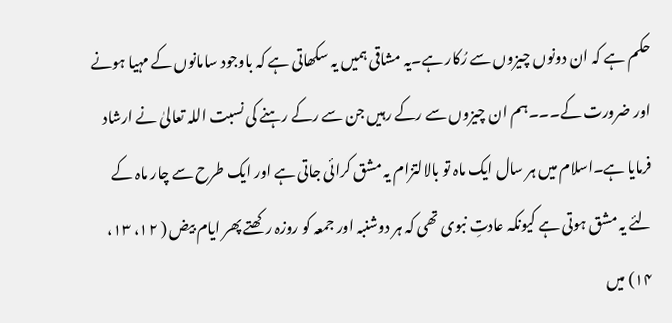حکم ہے کہ ان دونوں چیزوں سے رُکار ہے۔یہ مشاقی ہمیں یہ سکھاتی ہے کہ باوجود سامانوں کے مہیا ہونے اور ضرورت کے۔۔۔ہم ان چیزوں سے رکے رہیں جن سے رکے رہنے کی نسبت اللہ تعالیٰ نے ارشاد فرمایا ہے۔اسلام میں ہر سال ایک ماہ تو بالالتزام یہ مشق کرائی جاتی ہے اور ایک طرح سے چار ماہ کے لئے یہ مشق ہوتی ہے کیونکہ عادتِ نبوی تھی کہ ہر دوشنبہ اور جمعہ کو روزہ رکھتے پھر ایام بیض ( ۱۲، ۱۳، ۱۴) میں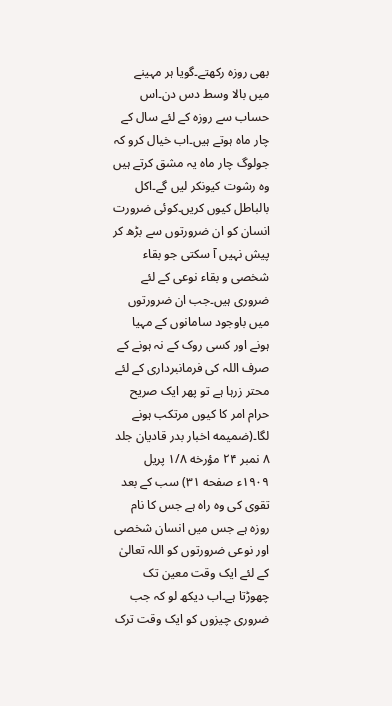بھی روزہ رکھتے۔گویا ہر مہینے میں بالا وسط دس دن۔اس حساب سے روزہ کے لئے سال کے چار ماہ ہوتے ہیں۔اب خیال کرو کہ جولوگ چار ماہ یہ مشق کرتے ہیں وہ رشوت کیونکر لیں گے۔اکل بالباطل کیوں کریں۔کوئی ضرورت انسان کو ان ضرورتوں سے بڑھ کر پیش نہیں آ سکتی جو بقاء شخصی و بقاء نوعی کے لئے ضروری ہیں۔جب ان ضرورتوں میں باوجود سامانوں کے مہیا ہونے اور کسی روک کے نہ ہونے کے صرف اللہ کی فرمانبرداری کے لئے محتر زرہا ہے تو پھر ایک صریح حرام امر کا کیوں مرتکب ہونے لگا۔(ضمیمه اخبار بدر قادیان جلد ۸ نمبر ۲۴ مؤرخه ۱/۸ پریل ۱۹۰۹ء صفحه ۳۱) سب کے بعد تقوی کی وہ راہ ہے جس کا نام روزہ ہے جس میں انسان شخصی اور نوعی ضرورتوں کو اللہ تعالیٰ کے لئے ایک وقت معین تک چھوڑتا ہے۔اب دیکھ لو کہ جب ضروری چیزوں کو ایک وقت ترک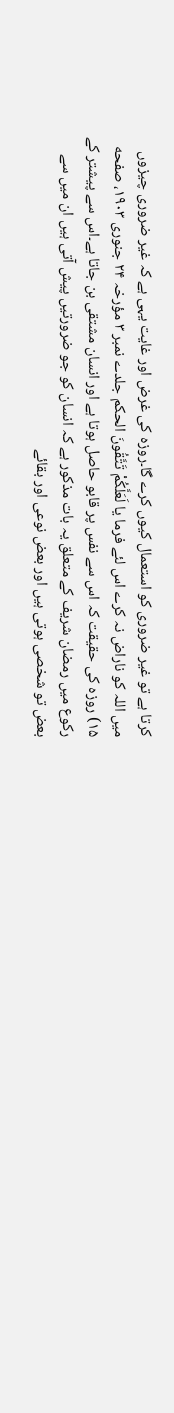کرتا ہے تو غیر ضروری کو استعمال کیوں کرے گا۔روزہ کی غرض اور غایت یہی ہے کہ غیر ضروری چیزوں میں اللہ کو ناراض نہ کرے اس لئے فرما يا لَعَلَّكُمْ تَتَّقُونَ الحکم جلدے نمبر ۳ مؤرخہ ۲۴ جنوری ۱۹۰۳، صفحه ۱۵) روزہ کی حقیقت کہ اس سے نفس پر قابو حاصل ہوتا ہے اور انسان مشتقی بن جاتا ہے۔اس سے پیشتر کے رکوع میں رمضان شریف کے متعلق یہ بات مذکور ہے کہ انسان کو جو ضرورتیں پیش آتی ہیں ان میں سے بعض تو شخصی ہوتی ہیں اور بعض نوعی اور بقائے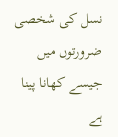نسل کی شخصی ضرورتوں میں جیسے کھانا پینا ہے